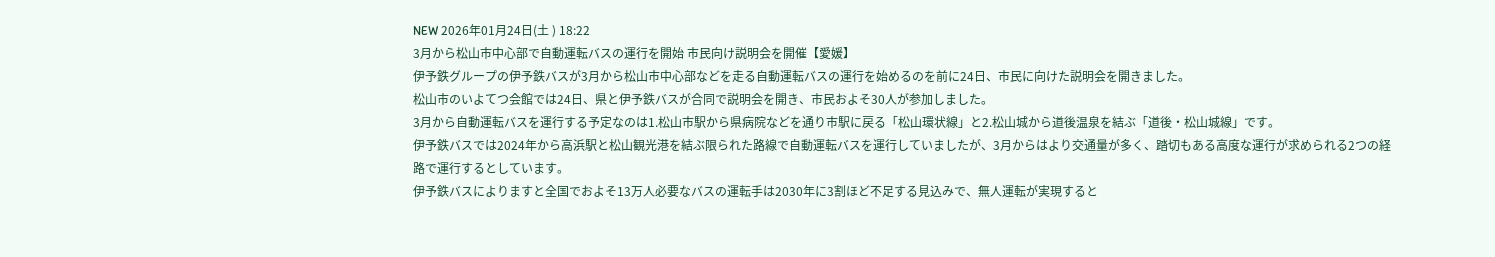NEW 2026年01月24日(土 ) 18:22
3月から松山市中心部で自動運転バスの運行を開始 市民向け説明会を開催【愛媛】
伊予鉄グループの伊予鉄バスが3月から松山市中心部などを走る自動運転バスの運行を始めるのを前に24日、市民に向けた説明会を開きました。
松山市のいよてつ会館では24日、県と伊予鉄バスが合同で説明会を開き、市民およそ30人が参加しました。
3月から自動運転バスを運行する予定なのは1.松山市駅から県病院などを通り市駅に戻る「松山環状線」と2.松山城から道後温泉を結ぶ「道後・松山城線」です。
伊予鉄バスでは2024年から高浜駅と松山観光港を結ぶ限られた路線で自動運転バスを運行していましたが、3月からはより交通量が多く、踏切もある高度な運行が求められる2つの経路で運行するとしています。
伊予鉄バスによりますと全国でおよそ13万人必要なバスの運転手は2030年に3割ほど不足する見込みで、無人運転が実現すると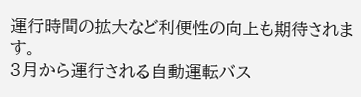運行時間の拡大など利便性の向上も期待されます。
3月から運行される自動運転バス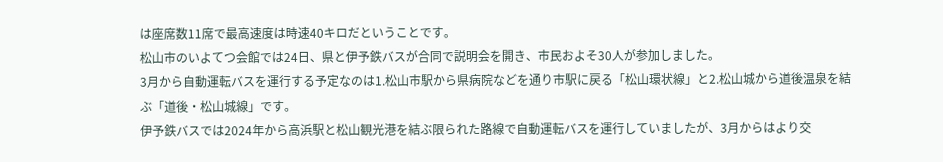は座席数11席で最高速度は時速40キロだということです。
松山市のいよてつ会館では24日、県と伊予鉄バスが合同で説明会を開き、市民およそ30人が参加しました。
3月から自動運転バスを運行する予定なのは1.松山市駅から県病院などを通り市駅に戻る「松山環状線」と2.松山城から道後温泉を結ぶ「道後・松山城線」です。
伊予鉄バスでは2024年から高浜駅と松山観光港を結ぶ限られた路線で自動運転バスを運行していましたが、3月からはより交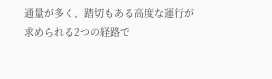通量が多く、踏切もある高度な運行が求められる2つの経路で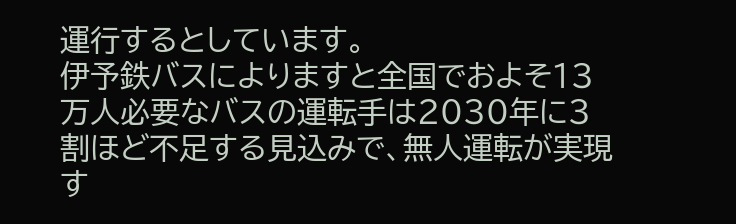運行するとしています。
伊予鉄バスによりますと全国でおよそ13万人必要なバスの運転手は2030年に3割ほど不足する見込みで、無人運転が実現す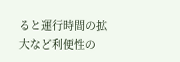ると運行時間の拡大など利便性の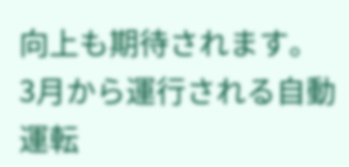向上も期待されます。
3月から運行される自動運転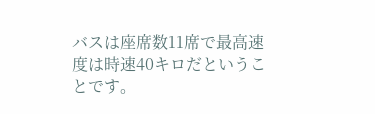バスは座席数11席で最高速度は時速40キロだということです。